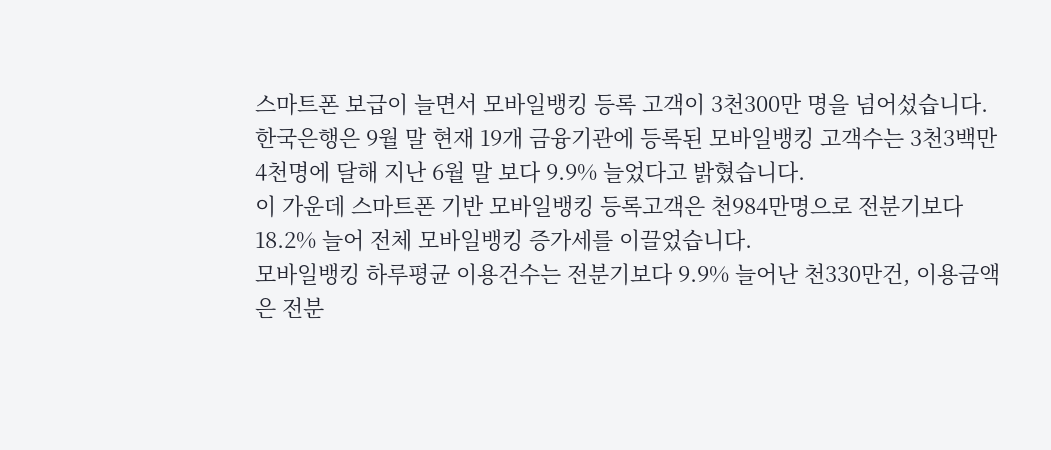스마트폰 보급이 늘면서 모바일뱅킹 등록 고객이 3천300만 명을 넘어섰습니다.
한국은행은 9월 말 현재 19개 금융기관에 등록된 모바일뱅킹 고객수는 3천3백만4천명에 달해 지난 6월 말 보다 9.9% 늘었다고 밝혔습니다.
이 가운데 스마트폰 기반 모바일뱅킹 등록고객은 천984만명으로 전분기보다 18.2% 늘어 전체 모바일뱅킹 증가세를 이끌었습니다.
모바일뱅킹 하루평균 이용건수는 전분기보다 9.9% 늘어난 천330만건, 이용금액은 전분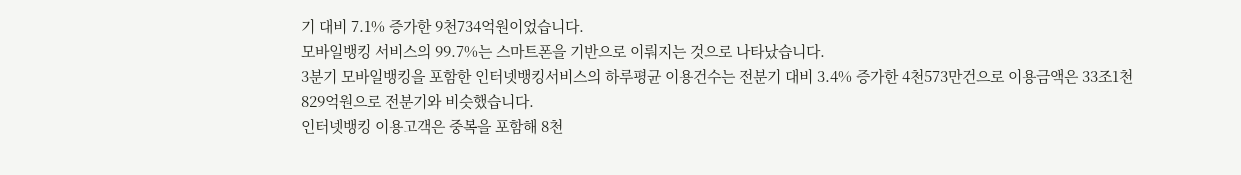기 대비 7.1% 증가한 9천734억원이었습니다.
모바일뱅킹 서비스의 99.7%는 스마트폰을 기반으로 이뤄지는 것으로 나타났습니다.
3분기 모바일뱅킹을 포함한 인터넷뱅킹서비스의 하루평균 이용건수는 전분기 대비 3.4% 증가한 4천573만건으로 이용금액은 33조1천829억원으로 전분기와 비슷했습니다.
인터넷뱅킹 이용고객은 중복을 포함해 8천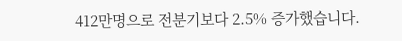412만명으로 전분기보다 2.5% 증가했습니다.